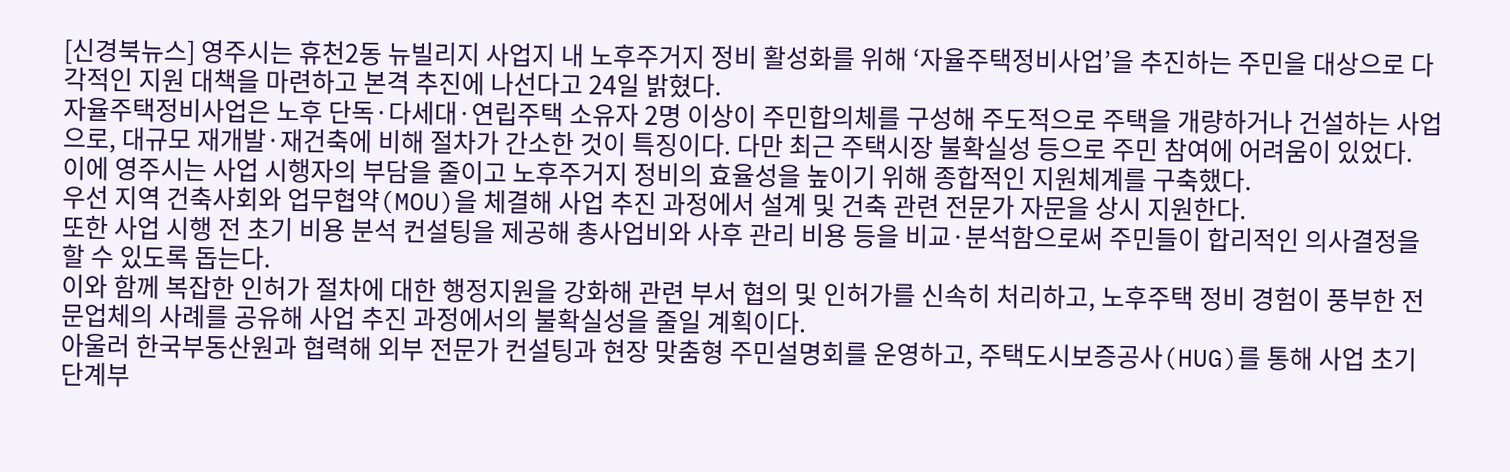[신경북뉴스] 영주시는 휴천2동 뉴빌리지 사업지 내 노후주거지 정비 활성화를 위해 ‘자율주택정비사업’을 추진하는 주민을 대상으로 다각적인 지원 대책을 마련하고 본격 추진에 나선다고 24일 밝혔다.
자율주택정비사업은 노후 단독·다세대·연립주택 소유자 2명 이상이 주민합의체를 구성해 주도적으로 주택을 개량하거나 건설하는 사업으로, 대규모 재개발·재건축에 비해 절차가 간소한 것이 특징이다. 다만 최근 주택시장 불확실성 등으로 주민 참여에 어려움이 있었다.
이에 영주시는 사업 시행자의 부담을 줄이고 노후주거지 정비의 효율성을 높이기 위해 종합적인 지원체계를 구축했다.
우선 지역 건축사회와 업무협약(MOU)을 체결해 사업 추진 과정에서 설계 및 건축 관련 전문가 자문을 상시 지원한다.
또한 사업 시행 전 초기 비용 분석 컨설팅을 제공해 총사업비와 사후 관리 비용 등을 비교·분석함으로써 주민들이 합리적인 의사결정을 할 수 있도록 돕는다.
이와 함께 복잡한 인허가 절차에 대한 행정지원을 강화해 관련 부서 협의 및 인허가를 신속히 처리하고, 노후주택 정비 경험이 풍부한 전문업체의 사례를 공유해 사업 추진 과정에서의 불확실성을 줄일 계획이다.
아울러 한국부동산원과 협력해 외부 전문가 컨설팅과 현장 맞춤형 주민설명회를 운영하고, 주택도시보증공사(HUG)를 통해 사업 초기 단계부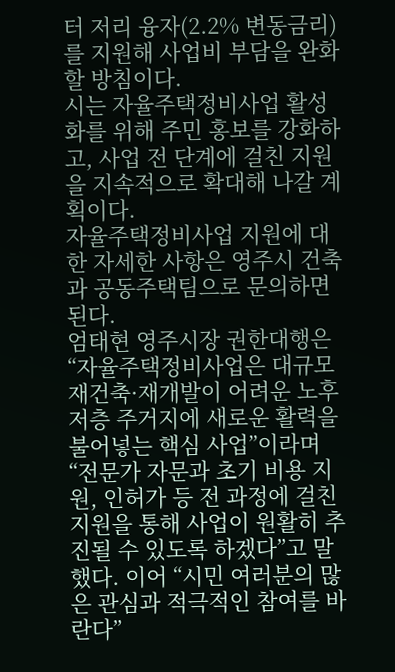터 저리 융자(2.2% 변동금리)를 지원해 사업비 부담을 완화할 방침이다.
시는 자율주택정비사업 활성화를 위해 주민 홍보를 강화하고, 사업 전 단계에 걸친 지원을 지속적으로 확대해 나갈 계획이다.
자율주택정비사업 지원에 대한 자세한 사항은 영주시 건축과 공동주택팀으로 문의하면 된다.
엄태현 영주시장 권한대행은 “자율주택정비사업은 대규모 재건축·재개발이 어려운 노후 저층 주거지에 새로운 활력을 불어넣는 핵심 사업”이라며 “전문가 자문과 초기 비용 지원, 인허가 등 전 과정에 걸친 지원을 통해 사업이 원활히 추진될 수 있도록 하겠다”고 말했다. 이어 “시민 여러분의 많은 관심과 적극적인 참여를 바란다”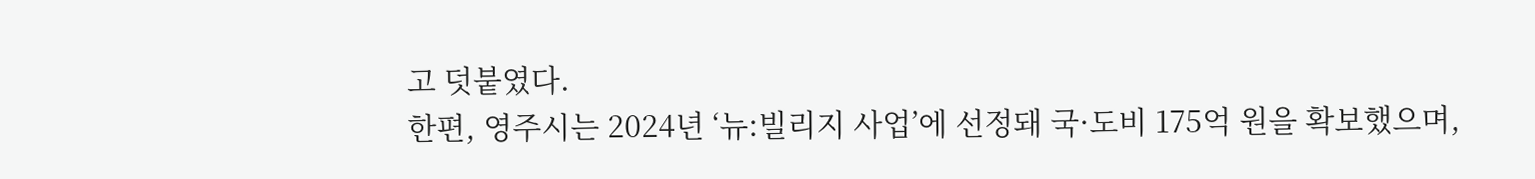고 덧붙였다.
한편, 영주시는 2024년 ‘뉴:빌리지 사업’에 선정돼 국·도비 175억 원을 확보했으며,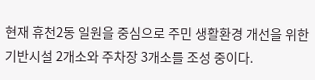현재 휴천2동 일원을 중심으로 주민 생활환경 개선을 위한 기반시설 2개소와 주차장 3개소를 조성 중이다.